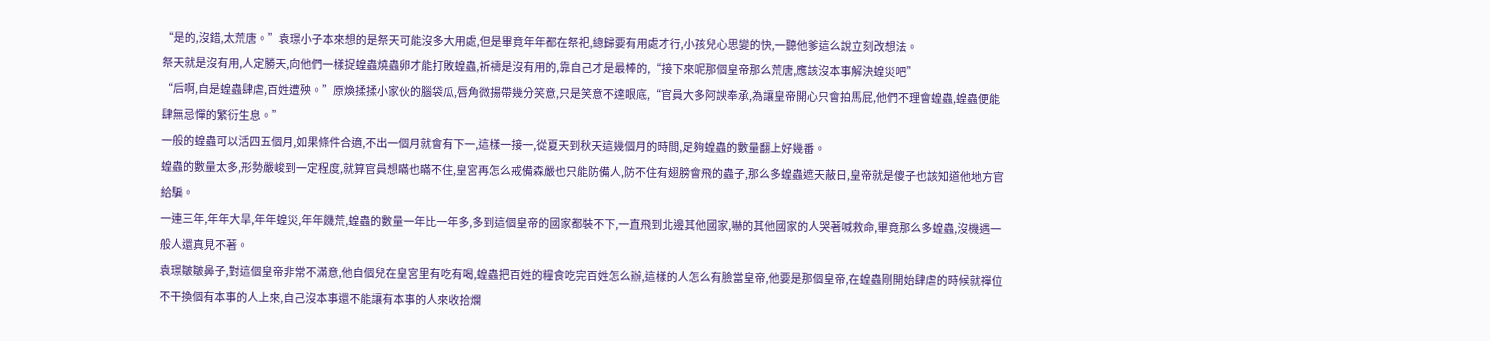“是的,沒錯,太荒唐。”袁璟小子本來想的是祭天可能沒多大用處,但是畢竟年年都在祭祀,總歸要有用處才行,小孩兒心思變的快,一聽他爹這么說立刻改想法。
祭天就是沒有用,人定勝天,向他們一樣捉蝗蟲燒蟲卵才能打敗蝗蟲,祈禱是沒有用的,靠自己才是最棒的,“接下來呢那個皇帝那么荒唐,應該沒本事解決蝗災吧”
“后啊,自是蝗蟲肆虐,百姓遭殃。”原煥揉揉小家伙的腦袋瓜,唇角微揚帶幾分笑意,只是笑意不達眼底,“官員大多阿諛奉承,為讓皇帝開心只會拍馬屁,他們不理會蝗蟲,蝗蟲便能肆無忌憚的繁衍生息。”
一般的蝗蟲可以活四五個月,如果條件合適,不出一個月就會有下一,這樣一接一,從夏天到秋天這幾個月的時間,足夠蝗蟲的數量翻上好幾番。
蝗蟲的數量太多,形勢嚴峻到一定程度,就算官員想瞞也瞞不住,皇宮再怎么戒備森嚴也只能防備人,防不住有翅膀會飛的蟲子,那么多蝗蟲遮天蔽日,皇帝就是傻子也該知道他地方官給騙。
一連三年,年年大旱,年年蝗災,年年饑荒,蝗蟲的數量一年比一年多,多到這個皇帝的國家都裝不下,一直飛到北邊其他國家,嚇的其他國家的人哭著喊救命,畢竟那么多蝗蟲,沒機遇一般人還真見不著。
袁璟皺皺鼻子,對這個皇帝非常不滿意,他自個兒在皇宮里有吃有喝,蝗蟲把百姓的糧食吃完百姓怎么辦,這樣的人怎么有臉當皇帝,他要是那個皇帝,在蝗蟲剛開始肆虐的時候就禪位不干換個有本事的人上來,自己沒本事還不能讓有本事的人來收拾爛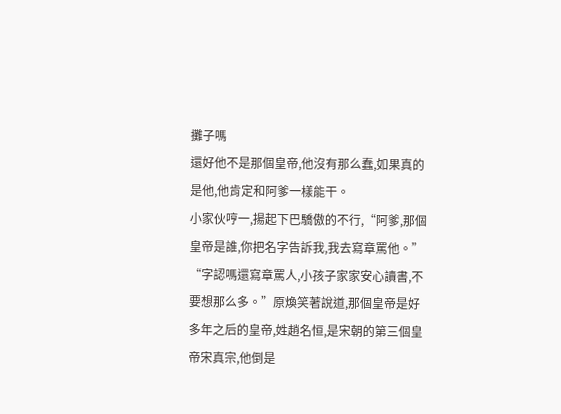攤子嗎
還好他不是那個皇帝,他沒有那么蠢,如果真的是他,他肯定和阿爹一樣能干。
小家伙哼一,揚起下巴驕傲的不行,“阿爹,那個皇帝是誰,你把名字告訴我,我去寫章罵他。”
“字認嗎還寫章罵人,小孩子家家安心讀書,不要想那么多。”原煥笑著說道,那個皇帝是好多年之后的皇帝,姓趙名恒,是宋朝的第三個皇帝宋真宗,他倒是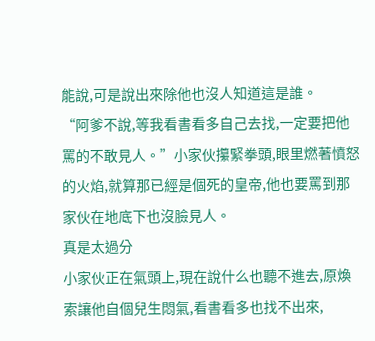能說,可是說出來除他也沒人知道這是誰。
“阿爹不說,等我看書看多自己去找,一定要把他罵的不敢見人。”小家伙攥緊拳頭,眼里燃著憤怒的火焰,就算那已經是個死的皇帝,他也要罵到那家伙在地底下也沒臉見人。
真是太過分
小家伙正在氣頭上,現在說什么也聽不進去,原煥索讓他自個兒生悶氣,看書看多也找不出來,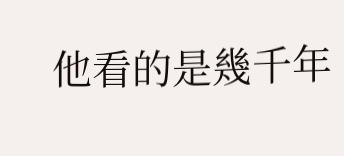他看的是幾千年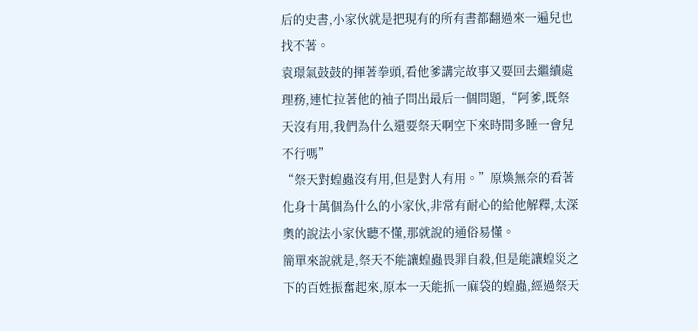后的史書,小家伙就是把現有的所有書都翻過來一遍兒也找不著。
袁璟氣鼓鼓的揮著拳頭,看他爹講完故事又要回去繼續處理務,連忙拉著他的袖子問出最后一個問題,“阿爹,既祭天沒有用,我們為什么還要祭天啊空下來時間多睡一會兒不行嗎”
“祭天對蝗蟲沒有用,但是對人有用。”原煥無奈的看著化身十萬個為什么的小家伙,非常有耐心的給他解釋,太深奧的說法小家伙聽不懂,那就說的通俗易懂。
簡單來說就是,祭天不能讓蝗蟲畏罪自殺,但是能讓蝗災之下的百姓振奮起來,原本一天能抓一麻袋的蝗蟲,經過祭天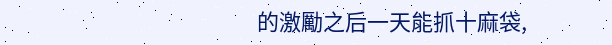的激勵之后一天能抓十麻袋,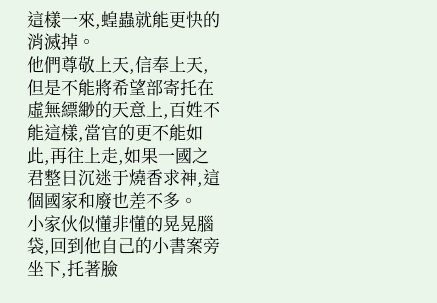這樣一來,蝗蟲就能更快的消滅掉。
他們尊敬上天,信奉上天,但是不能將希望部寄托在虛無縹緲的天意上,百姓不能這樣,當官的更不能如此,再往上走,如果一國之君整日沉迷于燒香求神,這個國家和廢也差不多。
小家伙似懂非懂的晃晃腦袋,回到他自己的小書案旁坐下,托著臉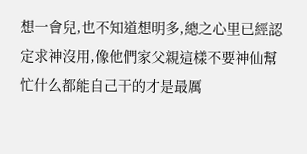想一會兒,也不知道想明多,總之心里已經認定求神沒用,像他們家父親這樣不要神仙幫忙什么都能自己干的才是最厲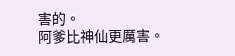害的。
阿爹比神仙更厲害。